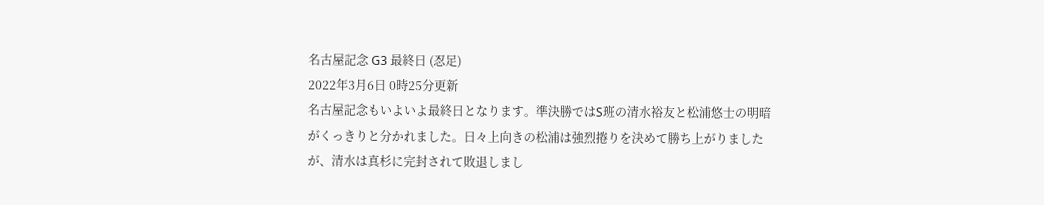名古屋記念 G3 最終日 (忍足)
2022年3月6日 0時25分更新
名古屋記念もいよいよ最終日となります。準決勝ではS班の清水裕友と松浦悠士の明暗がくっきりと分かれました。日々上向きの松浦は強烈捲りを決めて勝ち上がりましたが、清水は真杉に完封されて敗退しまし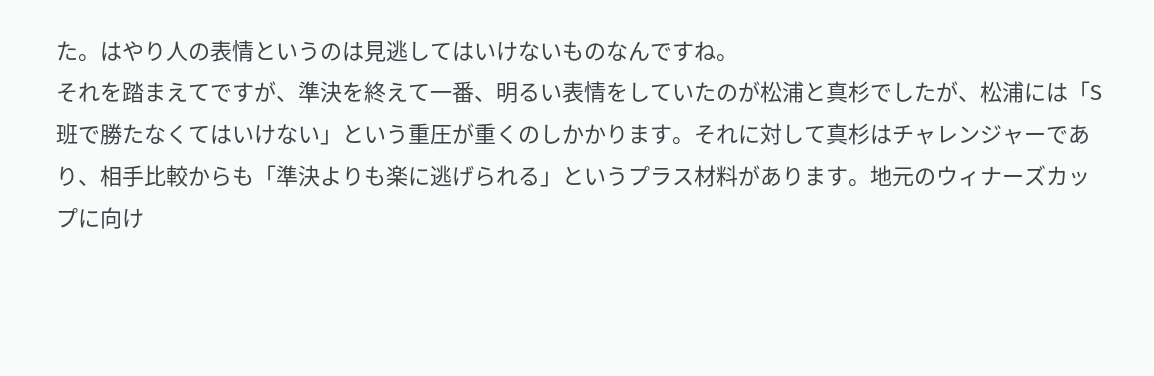た。はやり人の表情というのは見逃してはいけないものなんですね。
それを踏まえてですが、準決を終えて一番、明るい表情をしていたのが松浦と真杉でしたが、松浦には「S班で勝たなくてはいけない」という重圧が重くのしかかります。それに対して真杉はチャレンジャーであり、相手比較からも「準決よりも楽に逃げられる」というプラス材料があります。地元のウィナーズカップに向け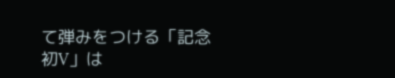て弾みをつける「記念初V」は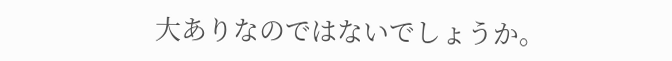大ありなのではないでしょうか。